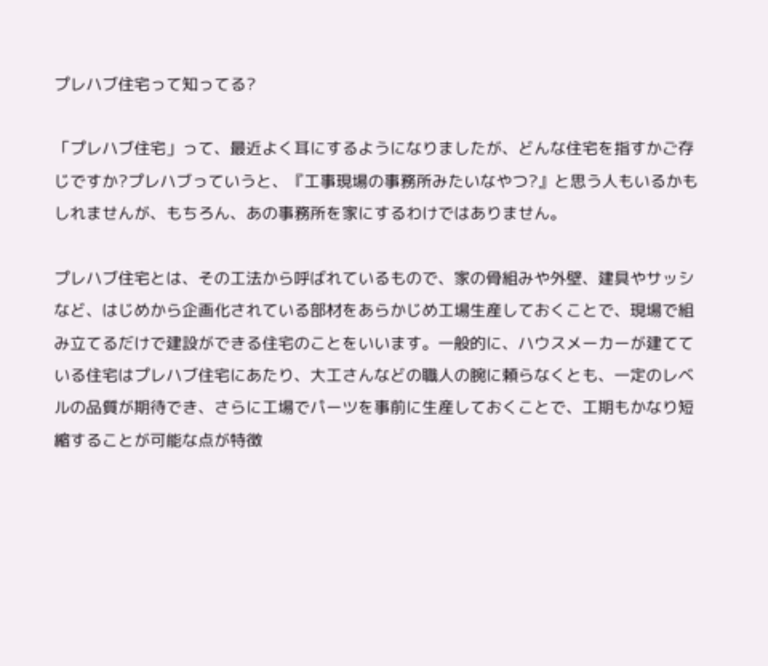プレハブ住宅って知ってる?

「プレハブ住宅」って、最近よく耳にするようになりましたが、どんな住宅を指すかご存じですか?プレハブっていうと、『工事現場の事務所みたいなやつ?』と思う人もいるかもしれませんが、もちろん、あの事務所を家にするわけではありません。

プレハブ住宅とは、その工法から呼ばれているもので、家の骨組みや外壁、建具やサッシなど、はじめから企画化されている部材をあらかじめ工場生産しておくことで、現場で組み立てるだけで建設ができる住宅のことをいいます。一般的に、ハウスメーカーが建てている住宅はプレハブ住宅にあたり、大工さんなどの職人の腕に頼らなくとも、一定のレベルの品質が期待でき、さらに工場でパーツを事前に生産しておくことで、工期もかなり短縮することが可能な点が特徴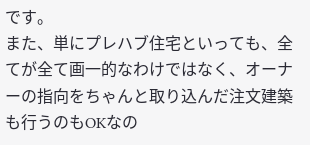です。
また、単にプレハブ住宅といっても、全てが全て画一的なわけではなく、オーナーの指向をちゃんと取り込んだ注文建築も行うのもOKなの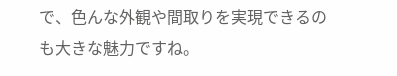で、色んな外観や間取りを実現できるのも大きな魅力ですね。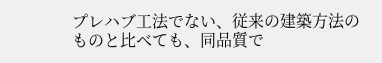プレハブ工法でない、従来の建築方法のものと比べても、同品質で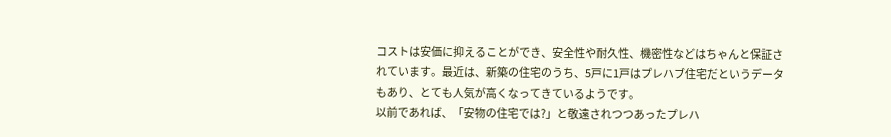コストは安価に抑えることができ、安全性や耐久性、機密性などはちゃんと保証されています。最近は、新築の住宅のうち、5戸に1戸はプレハブ住宅だというデータもあり、とても人気が高くなってきているようです。
以前であれば、「安物の住宅では?」と敬遠されつつあったプレハ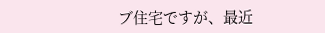ブ住宅ですが、最近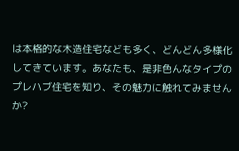は本格的な木造住宅なども多く、どんどん多様化してきています。あなたも、是非色んなタイプのプレハブ住宅を知り、その魅力に触れてみませんか?